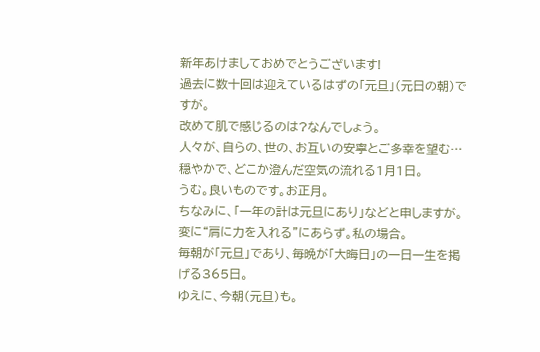新年あけましておめでとうございます!
過去に数十回は迎えているはずの「元旦」(元日の朝)ですが。
改めて肌で感じるのは?なんでしょう。
人々が、自らの、世の、お互いの安寧とご多幸を望む…
穏やかで、どこか澄んだ空気の流れる1月1日。
うむ。良いものです。お正月。
ちなみに、「一年の計は元旦にあり」などと申しますが。
変に“肩に力を入れる”にあらず。私の場合。
毎朝が「元旦」であり、毎晩が「大晦日」の一日一生を掲げる365日。
ゆえに、今朝(元旦)も。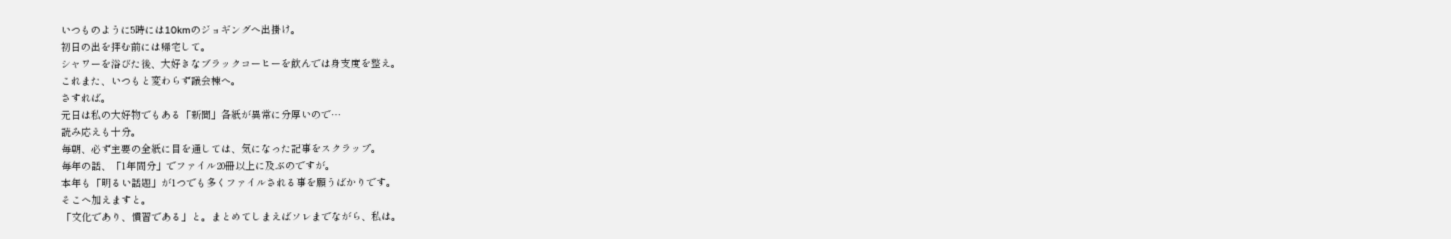いつものように5時には10kmのジョギングへ出掛け。
初日の出を拝む前には帰宅して。
シャワーを浴びた後、大好きなブラックコーヒーを飲んでは身支度を整え。
これまた、いつもと変わらず議会棟へ。
さすれば。
元日は私の大好物でもある「新聞」各紙が異常に分厚いので…
読み応えも十分。
毎朝、必ず主要の全紙に目を通しては、気になった記事をスクラップ。
毎年の話、「1年間分」でファイル20冊以上に及ぶのですが。
本年も「明るい話題」が1つでも多くファイルされる事を願うばかりです。
そこへ加えますと。
「文化であり、慣習である」と。まとめてしまえばソレまでながら、私は。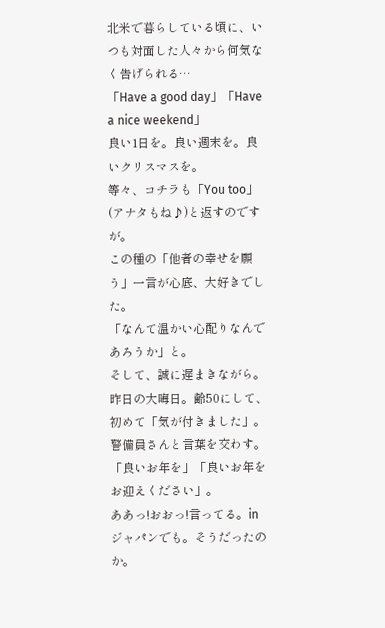北米で暮らしている頃に、いつも対面した人々から何気なく告げられる…
「Have a good day」「Have a nice weekend」
良い1日を。良い週末を。良いクリスマスを。
等々、コチラも「You too」(アナタもね♪)と返すのですが。
この種の「他者の幸せを願う」一言が心底、大好きでした。
「なんて温かい心配りなんであろうか」と。
そして、誠に遅まきながら。
昨日の大晦日。齢50にして、初めて「気が付きました」。
警備員さんと言葉を交わす。
「良いお年を」「良いお年をお迎えください」。
ああっ!おおっ!言ってる。inジャパンでも。そうだったのか。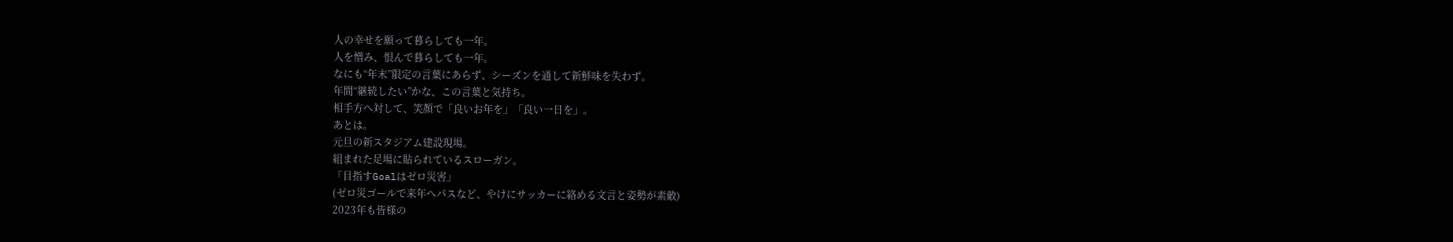人の幸せを願って暮らしても一年。
人を憎み、恨んで暮らしても一年。
なにも“年末”限定の言葉にあらず、シーズンを通して新鮮味を失わず。
年間“継続したい”かな、この言葉と気持ち。
相手方へ対して、笑顔で「良いお年を」「良い一日を」。
あとは。
元旦の新スタジアム建設現場。
組まれた足場に貼られているスローガン。
「目指すGoalはゼロ災害」
(ゼロ災ゴールで来年へパスなど、やけにサッカーに絡める文言と姿勢が素敵)
2023年も皆様の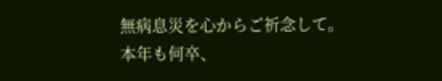無病息災を心からご祈念して。
本年も何卒、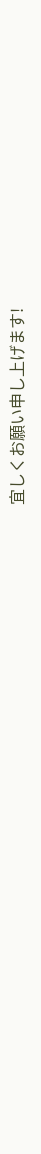宜しくお願い申し上げます!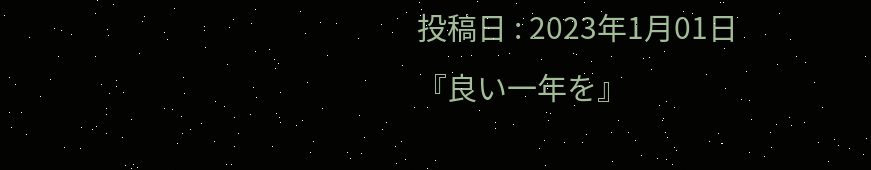投稿日 : 2023年1月01日
『良い一年を』